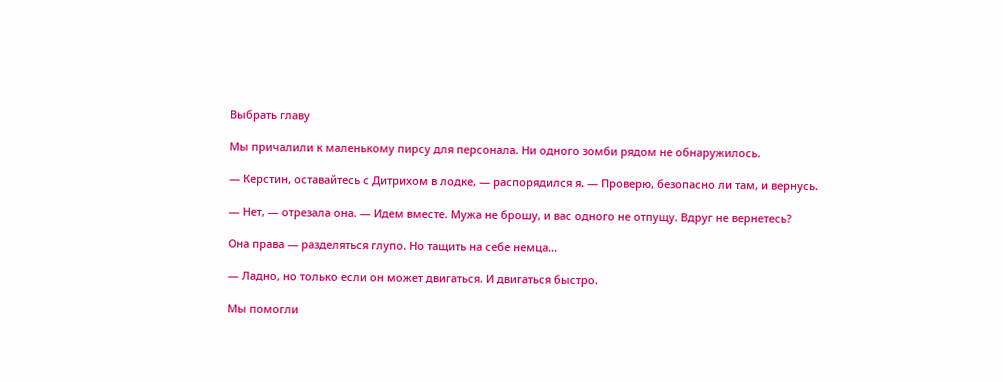Выбрать главу

Мы причалили к маленькому пирсу для персонала. Ни одного зомби рядом не обнаружилось.

— Керстин, оставайтесь с Дитрихом в лодке, — распорядился я. — Проверю, безопасно ли там, и вернусь.

— Нет, — отрезала она. — Идем вместе. Мужа не брошу, и вас одного не отпущу. Вдруг не вернетесь?

Она права — разделяться глупо. Но тащить на себе немца…

— Ладно, но только если он может двигаться. И двигаться быстро.

Мы помогли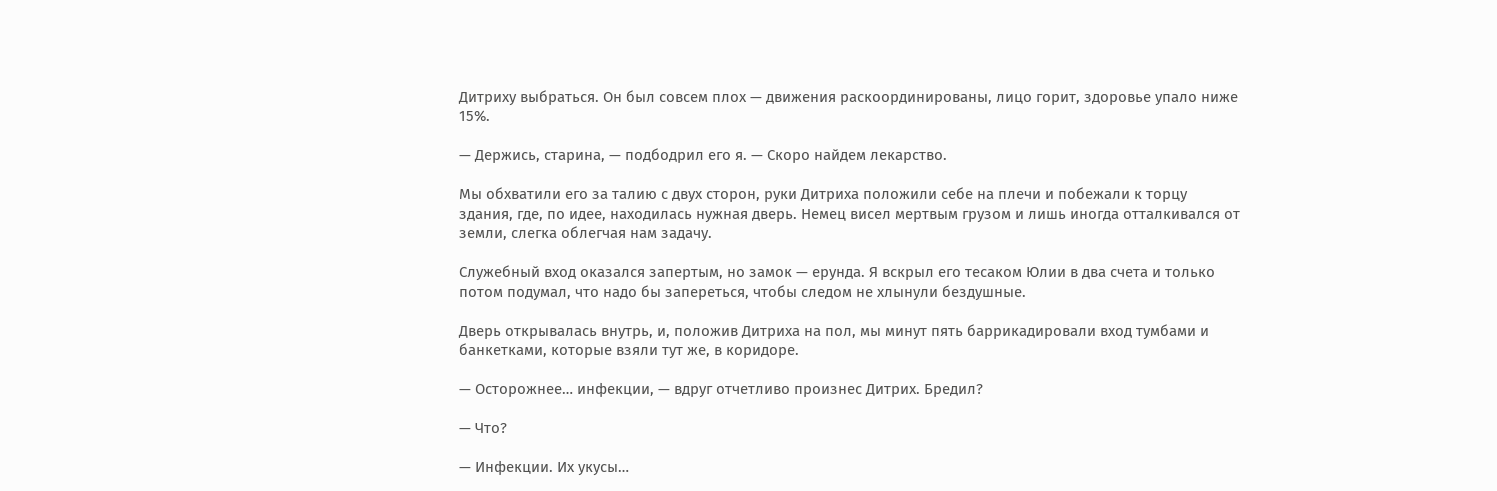Дитриху выбраться. Он был совсем плох — движения раскоординированы, лицо горит, здоровье упало ниже 15%.

— Держись, старина, — подбодрил его я. — Скоро найдем лекарство.

Мы обхватили его за талию с двух сторон, руки Дитриха положили себе на плечи и побежали к торцу здания, где, по идее, находилась нужная дверь. Немец висел мертвым грузом и лишь иногда отталкивался от земли, слегка облегчая нам задачу.

Служебный вход оказался запертым, но замок — ерунда. Я вскрыл его тесаком Юлии в два счета и только потом подумал, что надо бы запереться, чтобы следом не хлынули бездушные.

Дверь открывалась внутрь, и, положив Дитриха на пол, мы минут пять баррикадировали вход тумбами и банкетками, которые взяли тут же, в коридоре.

— Осторожнее… инфекции, — вдруг отчетливо произнес Дитрих. Бредил?

— Что?

— Инфекции. Их укусы…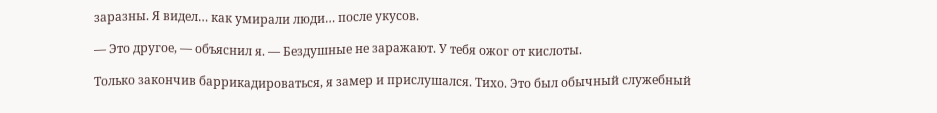заразны. Я видел… как умирали люди… после укусов.

— Это другое, — объяснил я. — Бездушные не заражают. У тебя ожог от кислоты.

Только закончив баррикадироваться, я замер и прислушался. Тихо. Это был обычный служебный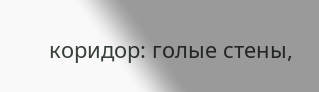коридор: голые стены,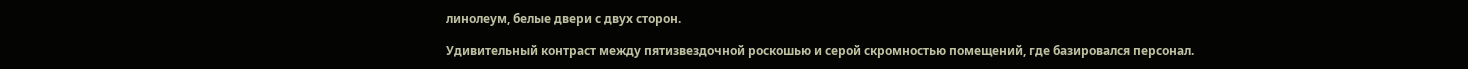линолеум, белые двери с двух сторон.

Удивительный контраст между пятизвездочной роскошью и серой скромностью помещений, где базировался персонал.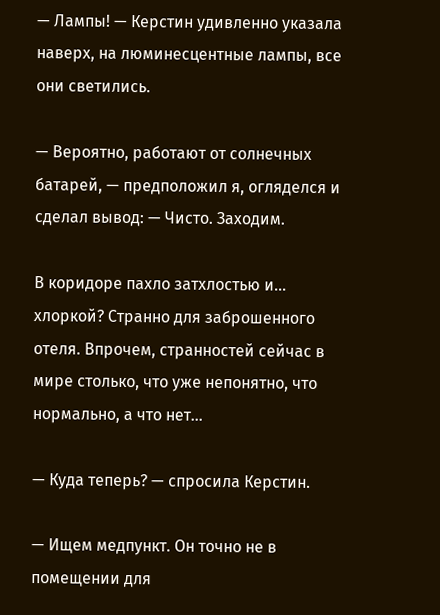— Лампы! — Керстин удивленно указала наверх, на люминесцентные лампы, все они светились.

— Вероятно, работают от солнечных батарей, — предположил я, огляделся и сделал вывод: — Чисто. Заходим.

В коридоре пахло затхлостью и… хлоркой? Странно для заброшенного отеля. Впрочем, странностей сейчас в мире столько, что уже непонятно, что нормально, а что нет…

— Куда теперь? — спросила Керстин.

— Ищем медпункт. Он точно не в помещении для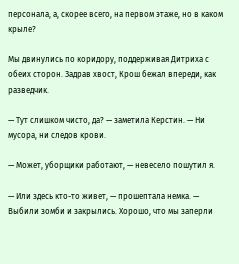персонала, а, скорее всего, на первом этаже, но в каком крыле?

Мы двинулись по коридору, поддерживая Дитриха с обеих сторон. Задрав хвост, Крош бежал впереди, как разведчик.

— Тут слишком чисто, да? — заметила Керстин. — Ни мусора, ни следов крови.

— Может, уборщики работают, — невесело пошутил я.

— Или здесь кто-то живет, — прошептала немка. — Выбили зомби и закрылись. Хорошо, что мы заперли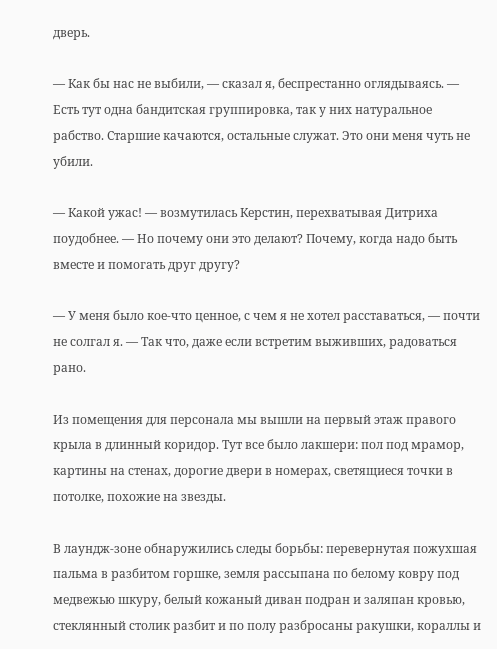дверь.

— Как бы нас не выбили, — сказал я, беспрестанно оглядываясь. — Есть тут одна бандитская группировка, так у них натуральное рабство. Старшие качаются, остальные служат. Это они меня чуть не убили.

— Какой ужас! — возмутилась Керстин, перехватывая Дитриха поудобнее. — Но почему они это делают? Почему, когда надо быть вместе и помогать друг другу?

— У меня было кое-что ценное, с чем я не хотел расставаться, — почти не солгал я. — Так что, даже если встретим выживших, радоваться рано.

Из помещения для персонала мы вышли на первый этаж правого крыла в длинный коридор. Тут все было лакшери: пол под мрамор, картины на стенах, дорогие двери в номерах, светящиеся точки в потолке, похожие на звезды.

В лаундж-зоне обнаружились следы борьбы: перевернутая пожухшая пальма в разбитом горшке, земля рассыпана по белому ковру под медвежью шкуру, белый кожаный диван подран и заляпан кровью, стеклянный столик разбит и по полу разбросаны ракушки, кораллы и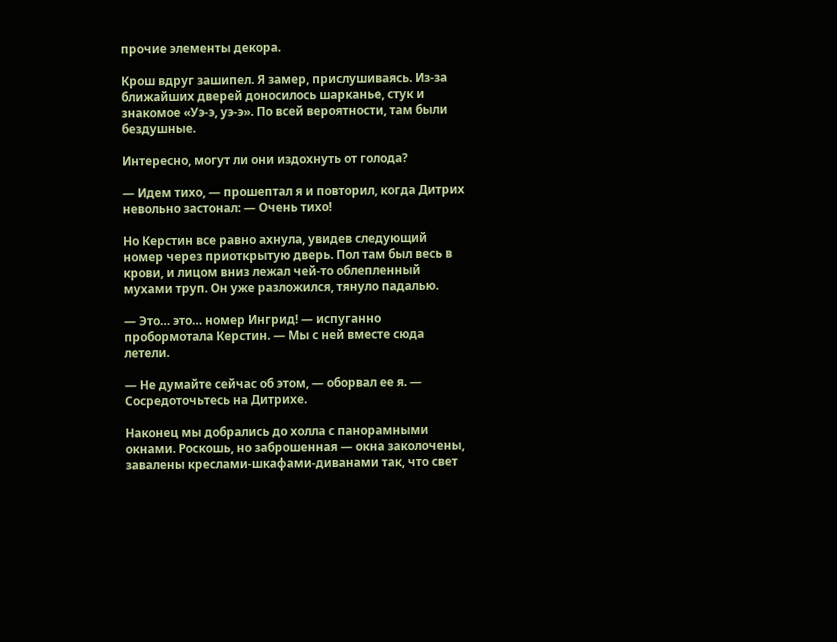прочие элементы декора.

Крош вдруг зашипел. Я замер, прислушиваясь. Из-за ближайших дверей доносилось шарканье, стук и знакомое «Уэ-э, уэ-э». По всей вероятности, там были бездушные.

Интересно, могут ли они издохнуть от голода?

— Идем тихо, — прошептал я и повторил, когда Дитрих невольно застонал: — Очень тихо!

Но Керстин все равно ахнула, увидев следующий номер через приоткрытую дверь. Пол там был весь в крови, и лицом вниз лежал чей-то облепленный мухами труп. Он уже разложился, тянуло падалью.

— Это… это… номер Ингрид! — испуганно пробормотала Керстин. — Мы с ней вместе сюда летели.

— Не думайте сейчас об этом, — оборвал ее я. — Сосредоточьтесь на Дитрихе.

Наконец мы добрались до холла с панорамными окнами. Роскошь, но заброшенная — окна заколочены, завалены креслами-шкафами-диванами так, что свет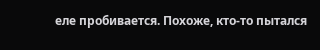еле пробивается. Похоже, кто-то пытался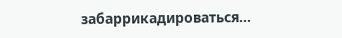забаррикадироваться…